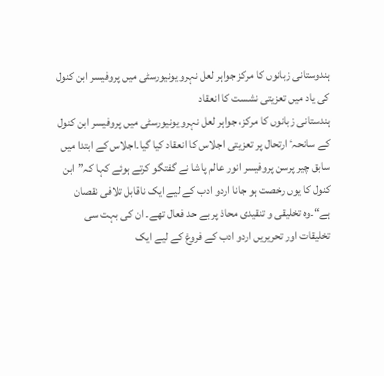ہندوستانی زبانوں کا مرکز جواہر لعل نہرو یونیورسٹی میں پروفیسر ابن کنول کی یاد میں تعزیتی نشست کا انعقاد
ہندستانی زبانوں کا مرکز، جواہر لعل نہرو یونیورسٹی میں پروفیسر ابن کنول کے سانحہٴ ارتحال پر تعزیتی اجلاس کا انعقاد کیا گیا۔اجلاس کے ابتدا میں سابق چیر پرسن پروفیسر انور عالم پاشا نے گفتگو کرتے ہوئے کہا کہ”ابن کنول کا یوں رخصت ہو جانا اردو ادب کے لیے ایک ناقابل تلافی نقصان ہے“۔وہ تخلیقی و تنقیدی محاذ پر بے حد فعال تھے۔ ان کی بہت سی تخلیقات اور تحریریں اردو ادب کے فروغ کے لیے ایک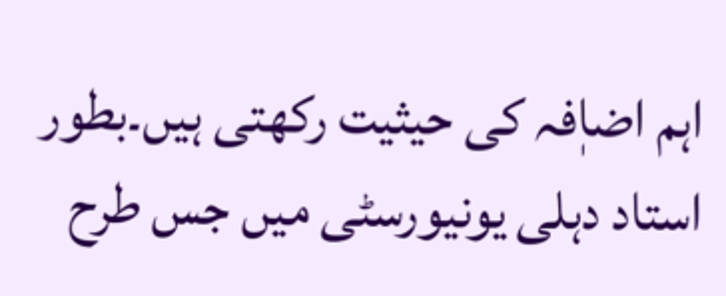اہم اضاٖفہ کی حیثیت رکھتی ہیں۔بطور استاد دہلی یونیورسٹی میں جس طرح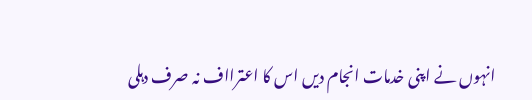انہوں نے اپنی خدمات انجام دیں اس کا اعترااف نہ صرف دہلی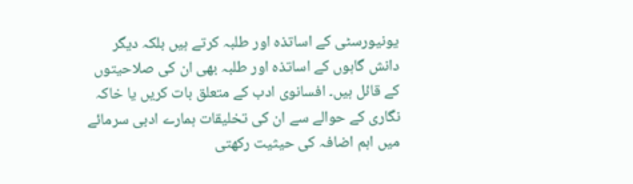یونیورسٹی کے اساتذہ اور طلبہ کرتے ہیں بلکہ دیگر دانش گاہوں کے اساتذہ اور طلبہ بھی ان کی صلاحیتوں کے قائل ہیں۔ افسانوی ادب کے متعلق بات کریں یا خاکہ نگاری کے حوالے سے ان کی تخلیقات ہمارے ادبی سرمائے میں اہم اضافہ کی حیثیت رکھتی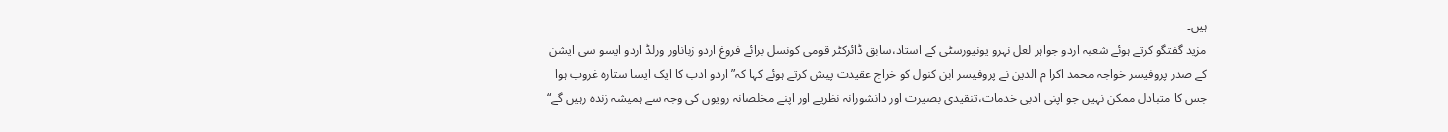ہیں۔
مزید گفتگو کرتے ہوئے شعبہ اردو جواہر لعل نہرو یونیورسٹی کے استاد،سابق ڈائرکٹر قومی کونسل برائے فروغ اردو زباناور ورلڈ اردو ایسو سی ایشن کے صدر پروفیسر خواجہ محمد اکرا م الدین نے پروفیسر ابن کنول کو خراج عقیدت پیش کرتے ہوئے کہا کہ”اردو ادب کا ایک ایسا ستارہ غروب ہوا جس کا متبادل ممکن نہیں جو اپنی ادبی خدمات،تنقیدی بصیرت اور دانشورانہ نظریے اور اپنے مخلصانہ رویوں کی وجہ سے ہمیشہ زندہ رہیں گے“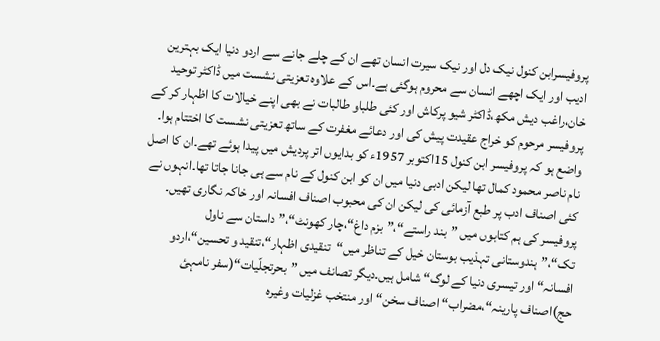پروفیسرابن کنول نیک دل اور نیک سیرت انسان تھے ان کے چلے جانے سے اردو دنیا ایک بہترین ادیب اور ایک اچھے انسان سے محروم ہوگئی ہے۔اس کے علاوہ تعزیتی نشست میں ڈاکٹر توحید خان،راغب دیش مکھ،ڈاکٹر شیو پرکاش اور کئی طلباو طالبات نے بھی اپنے خیالات کا اظہار کر کے پروفیسر مرحوم کو خراج عقیدت پیش کی اور دعائے مغفرت کے ساتھ تعزیتی نشست کا اختتام ہوا۔
واضع ہو کہ پروفیسر ابن کنول 15اکتوبر 1957ء کو بدایوں اتر پردیش میں پیدا ہوئے تھے۔ان کا اصل نام ناصر محمود کمال تھا لیکن ادبی دنیا میں ان کو ابن کنول کے نام سے ہی جانا جاتا تھا۔انہوں نے کئی اصناف ادب پر طبع آزمائی کی لیکن ان کی محبوب اصناف افسانہ اور خاکہ نگاری تھیں۔ پروفیسر کی ہم کتابوں میں ”بند راستے“،”بزم داغ“،چار کھونٹ“،”داستان سے ناول تک“،”ہندوستانی تہذیب بوستان خیل کے تناظر میں“تنقیدی اظہار“،تنقید و تحسین“،اردو افسانہ“ اور تیسری دنیا کے لوگ“ شامل ہیں۔دیگر تصانف میں ”بحرتجلّیات“(سفر نامہئ حج)اصناف پارینہ“،مضراب“ اصناف سخن“ اور منتخب غزلیات وغیرہ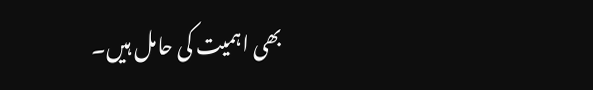بھی اہمیت کی حامل ہیں۔